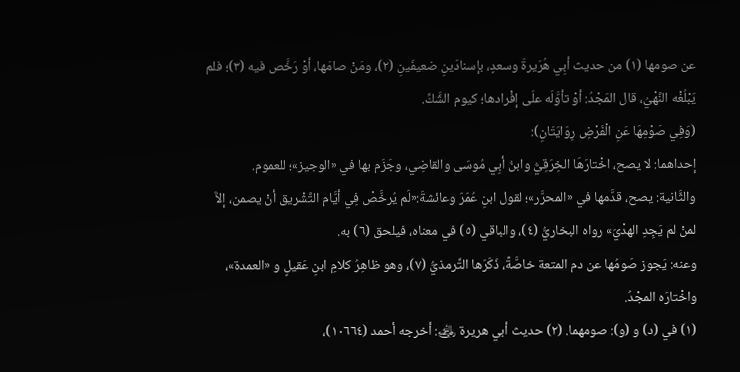عن صومها (١) من حديث أبِي هُرَيرةَ وسعدٍ، بإسنادَينِ ضعيفَينِ (٢)، ومَنْ صامَها، أوْ رَخَّص فيه (٣)؛ فلم يَبْلُغْه النَّهْيُ، قال المَجْدُ: أوْ تأوَّلَه علَى إفْرادها؛ كيوم الشَّكِّ.
(وَفِي صَوْمِهَا عَنِ الْفَرْضِ رِوَايَتَانِ):
إحداهما: لا يصح، اخْتارَهَا الخِرَقِيُّ وابنُ أبِي مُوسَى والقاضِي، وجَزَم بها في «الوجيز»؛ للعموم.
والثَّانية: يصح، قدَّمها في «المحرَّر»؛ لقول ابنِ عُمَرَ وعائشةَ:«لَم يُرخَّصْ فِي أيَّام التَّشْريق أنْ يصمن، إلاَّ لمنْ لم يَجِدِ الهدْيَ» رواه البخاريُّ (٤)، والباقي (٥) في معناه، فيلحق (٦) به.
وعنه: يَجوز صَومُها عن دم المتعة خاصَّةً، ذَكَرَها التِّرمذيُّ (٧)، وهو ظاهِرُ كلامِ ابنِ عَقيلٍ و «العمدة»، واخْتارَه المجْدُ.
(١) في (د) و (و): صومهما. (٢) حديث أبي هريرة ﵁: أخرجه أحمد (١٠٦٦٤)،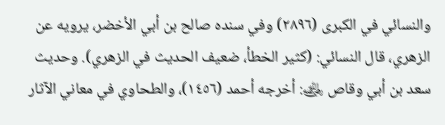والنسائي في الكبرى (٢٨٩٦) وفي سنده صالح بن أبي الأخضر، يرويه عن الزهري، قال النسائي: (كثير الخطأ، ضعيف الحديث في الزهري). وحديث سعد بن أبي وقاص ﵁: أخرجه أحمد (١٤٥٦)، والطحاوي في معاني الآثار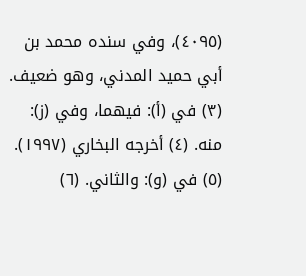(٤٠٩٥)، وفي سنده محمد بن أبي حميد المدني، وهو ضعيف. (٣) في (أ): فيهما، وفي (ز): منه. (٤) أخرجه البخاري (١٩٩٧). (٥) في (و): والثاني. (٦)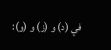في (د) و (ز) و (و):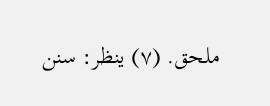ملحق. (٧) ينظر: سنن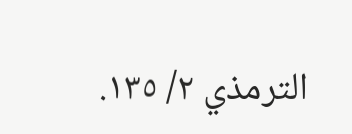الترمذي ٢/ ١٣٥.